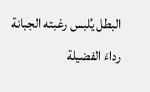البطل يُلبس رغبته الجبانة رداءَ الفضيلة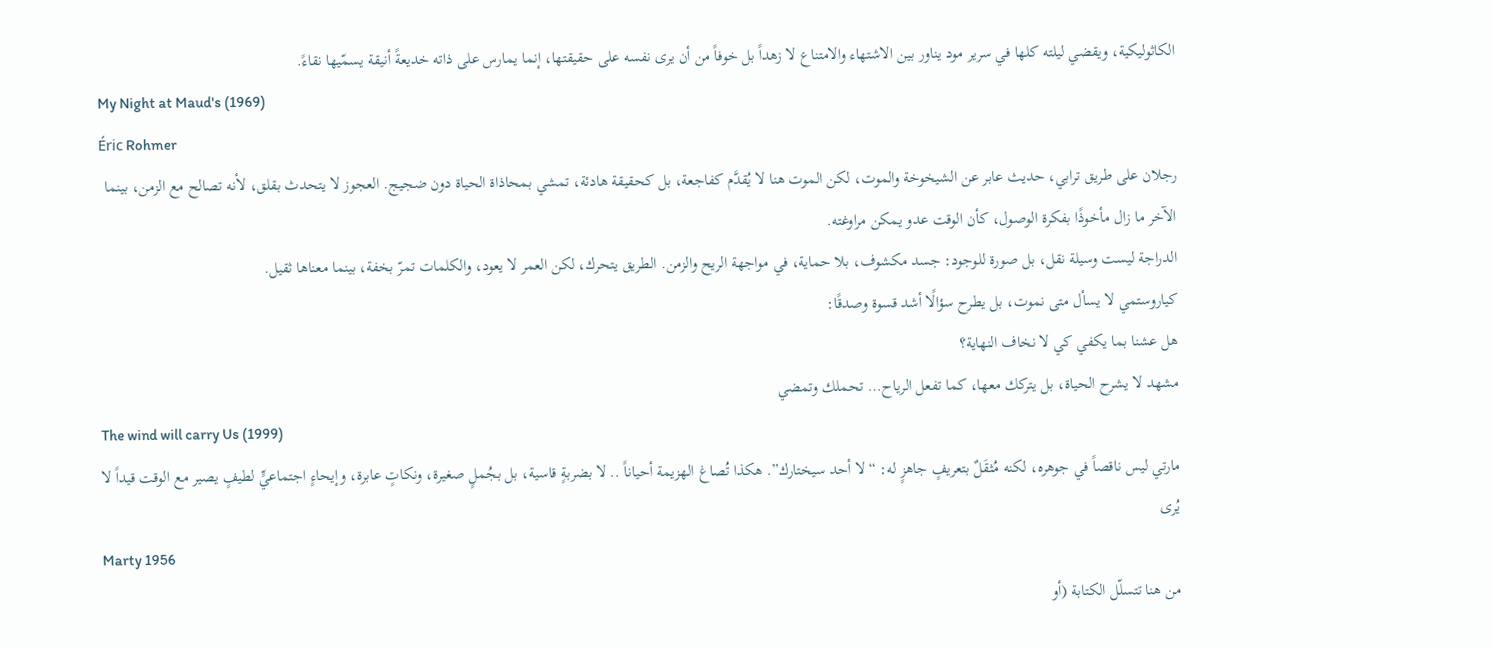الكاثوليكية، ويقضي ليلته كلها في سرير مود يناور بين الاشتهاء والامتناع لا زهداً بل خوفاً من أن يرى نفسه على حقيقتها، إنما يمارس على ذاته خديعةً أنيقة يسمّيها نقاءً.
My Night at Maud's (1969)
Éric Rohmer
رجلان على طريق ترابي، حديث عابر عن الشيخوخة والموت، لكن الموت هنا لا يُقدَّم كفاجعة، بل كحقيقة هادئة، تمشي بمحاذاة الحياة دون ضجيج. العجوز لا يتحدث بقلق، لأنه تصالح مع الزمن، بينما الآخر ما زال مأخوذًا بفكرة الوصول، كأن الوقت عدو يمكن مراوغته.
الدراجة ليست وسيلة نقل، بل صورة للوجود: جسد مكشوف، بلا حماية، في مواجهة الريح والزمن. الطريق يتحرك، لكن العمر لا يعود، والكلمات تمرّ بخفة، بينما معناها ثقيل.
كياروستمي لا يسأل متى نموت، بل يطرح سؤالًا أشد قسوة وصدقًا:
هل عشنا بما يكفي كي لا نخاف النهاية؟
مشهد لا يشرح الحياة، بل يتركك معها، كما تفعل الرياح… تحملك وتمضي
The wind will carry Us (1999)
مارتي ليس ناقصاً في جوهره، لكنه مُثقَلٌ بتعريفٍ جاهزٍ له: “لا أحد سيختارك”. هكذا تُصاغ الهزيمة أحياناً .. لا بضربةٍ قاسية، بل بجُملٍ صغيرة، ونكاتٍ عابرة، وإيحاءٍ اجتماعيٍّ لطيفٍ يصير مع الوقت قيداً لا يُرى
Marty 1956
من هنا تتسلّل الكتابة (أو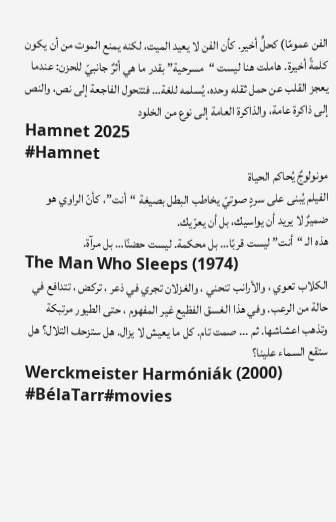الفن عمومًا) كحلٍّ أخير. كأن الفن لا يعيد الميت، لكنه يمنع الموت من أن يكون كلمةً أخيرة. هاملت هنا ليست “مسرحية” بقدر ما هي أثرٌ جانبيّ للحزن: عندما يعجز القلب عن حمل ثقله وحده، يُسلمه للغة… فتتحول الفاجعة إلى نص، والنص إلى ذاكرة عامة، والذاكرة العامة إلى نوع من الخلود
Hamnet 2025
#Hamnet
مونولوجٌ يُحاكم الحياة
الفيلم يُبنى على سردٍ صوتيّ يخاطب البطل بصيغة “أنت”، كأنّ الراوي هو ضميرٌ لا يريد أن يواسيك، بل أن يعرّيك.
هذه الـ “أنت” ليست قربًا… بل محكمة. ليست حضنًا… بل مرآة.
The Man Who Sleeps (1974)
الكلاب تعوي ، والأرانب تنحني ، والغزلان تجري في ذعر ، تركض ، تتدافع في حالة من الرعب. وفي هذا الغسق الفظيع غير المفهوم ، حتى الطيور مرتبكة وتذهب اعشاشها. ثم ... صمت تام. كل ما يعيش لا يزال. هل ستزحف التلال؟ هل ستقع السماء علينا؟
Werckmeister Harmóniák (2000)
#BélaTarr#movies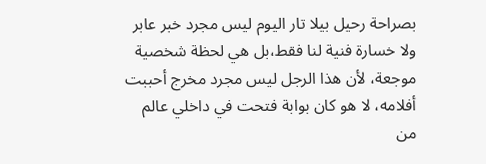بصراحة رحيل بيلا تار اليوم ليس مجرد خبر عابر ولا خسارة فنية لنا فقط،بل هي لحظة شخصية موجعة، لأن هذا الرجل ليس مجرد مخرج أحببت أفلامه، لا هو كان بوابة فتحت في داخلي عالم من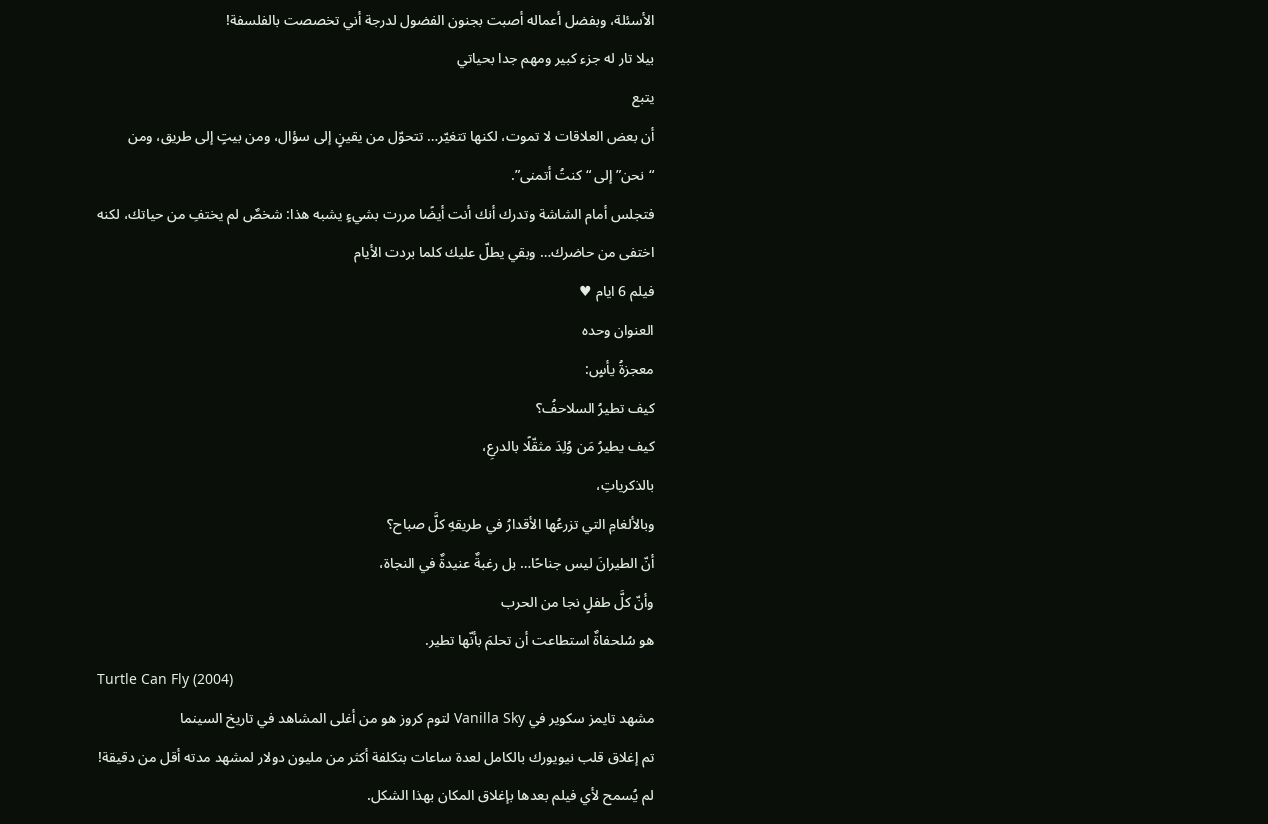الأسئلة، وبفضل أعماله أصبت بجنون الفضول لدرجة أني تخصصت بالفلسفة!
بيلا تار له جزء كبير ومهم جدا بحياتي
يتبع
أن بعض العلاقات لا تموت، لكنها تتغيّر… تتحوّل من يقينٍ إلى سؤال، ومن بيتٍ إلى طريق، ومن “نحن” إلى “كنتُ أتمنى”.
فتجلس أمام الشاشة وتدرك أنك أنت أيضًا مررت بشيءٍ يشبه هذا: شخصٌ لم يختفِ من حياتك، لكنه اختفى من حاضرك… وبقي يطلّ عليك كلما بردت الأيام
فيلم 6 ايام ♥
العنوان وحده
معجزةُ يأسٍ:
كيف تطيرُ السلاحفُ؟
كيف يطيرُ مَن وُلِدَ مثقّلًا بالدرعِ،
بالذكرياتِ،
وبالألغامِ التي تزرعُها الأقدارُ في طريقهِ كلَّ صباح؟
أنّ الطيرانَ ليس جناحًا… بل رغبةٌ عنيدةٌ في النجاة،
وأنّ كلَّ طفلٍ نجا من الحرب
هو سُلحفاةٌ استطاعت أن تحلمَ بأنّها تطير.
Turtle Can Fly (2004)
مشهد تايمز سكوير في Vanilla Sky لتوم كروز هو من أغلى المشاهد في تاريخ السينما
تم إغلاق قلب نيويورك بالكامل لعدة ساعات بتكلفة أكثر من مليون دولار لمشهد مدته أقل من دقيقة!
لم يُسمح لأي فيلم بعدها بإغلاق المكان بهذا الشكل.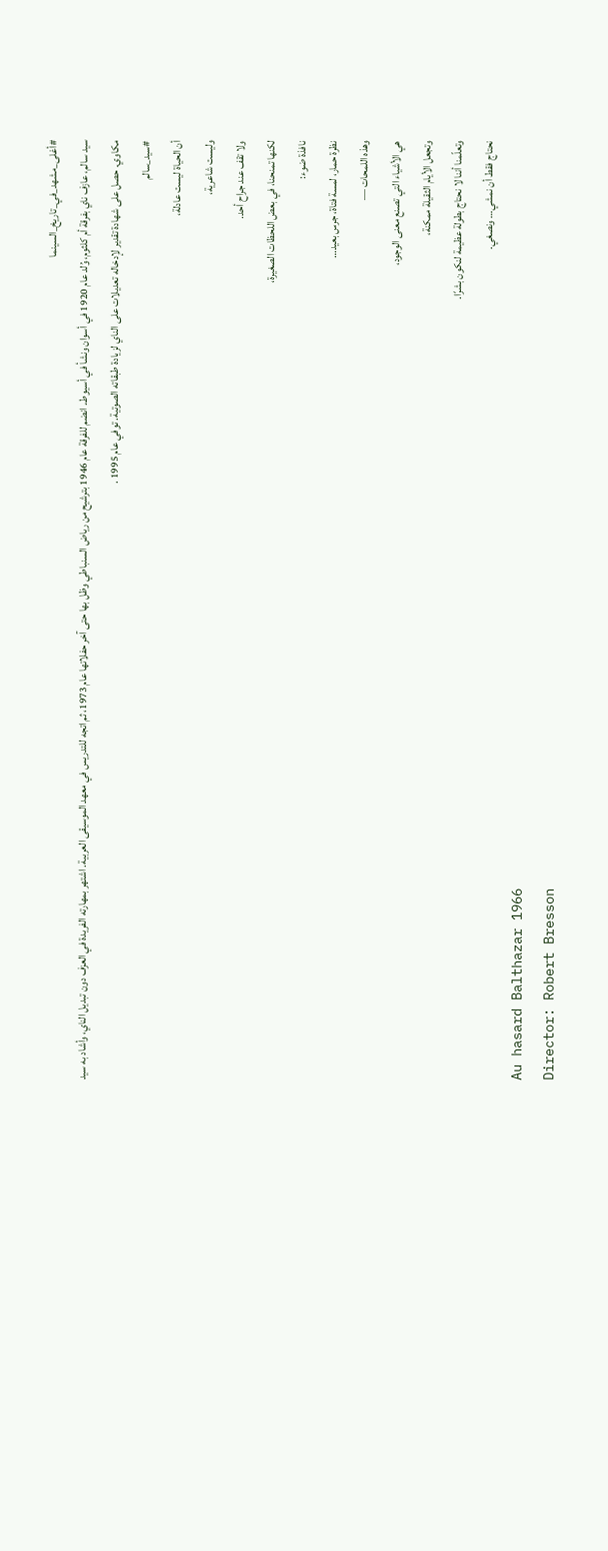#أغلى_مشهد_في_تاريخ_السينما
سيد سالم، عازف ناي بفرقة أم كلثوم، وُلد عام 1920 في أسوان ونشأ في أسيوط. انضم للفرقة عام 1946 بترشيح من رياض السنباطي وظل بها حتى آخر حفلاتها عام 1973، ثم اتجه للتدريس في معهد الموسيقى العربية. اشتهر بمهارته الفريدة في العزف دون تبديل الناي، وأشاد به سيد مكاوي. حصل على شهادة تقدير لإدخاله تعديلات على الناي لزيادة طبقاته الصوتية. توفي عام 1995 .
#سيد_سالم
أن الحياة ليست عادلة،
وليست شاعرية،
ولا تقف عند جراح أحد.
لكنها تمنحنا، في بعض اللحظات الصغيرة،
نافذة ضوء:
نظرة حمار، لمسة فتاة، جرس بعيد…
وهذه اللمحات —
هي الأشياء التي تصنع معنى الوجود،
وتجعل الأيام الثقيلة ممكنة،
وتعلّمنا أننا لا نحتاج بطولة عظيمة لنكون بشرًا.
نحتاج فقط أن نمشي… ونصغي.
Au hasard Balthazar 1966
Director: Robert Bresson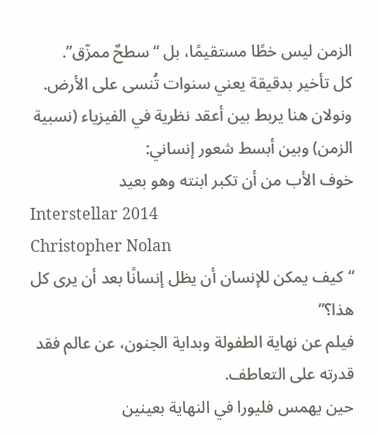الزمن ليس خطًا مستقيمًا، بل “سطحٌ ممزّق”.
كل تأخير بدقيقة يعني سنوات تُنسى على الأرض.
ونولان هنا يربط بين أعقد نظرية في الفيزياء (نسبية الزمن) وبين أبسط شعور إنساني:
خوف الأب من أن تكبر ابنته وهو بعيد
Interstellar 2014
Christopher Nolan
“كيف يمكن للإنسان أن يظل إنسانًا بعد أن يرى كل هذا؟”
فيلم عن نهاية الطفولة وبداية الجنون، عن عالم فقد قدرته على التعاطف.
حين يهمس فليورا في النهاية بعينين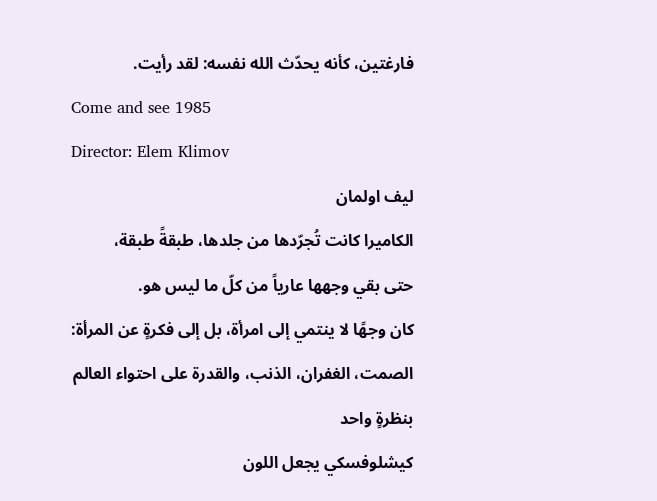فارغتين، كأنه يحدّث الله نفسه: لقد رأيت.
Come and see 1985
Director: Elem Klimov
ليف اولمان
الكاميرا كانت تُجرّدها من جلدها، طبقةً طبقة،
حتى بقي وجهها عارياً من كلّ ما ليس هو.
كان وجهًا لا ينتمي إلى امرأة، بل إلى فكرةٍ عن المرأة:
الصمت، الغفران، الذنب، والقدرة على احتواء العالم بنظرةٍ واحد
كيشلوفسكي يجعل اللون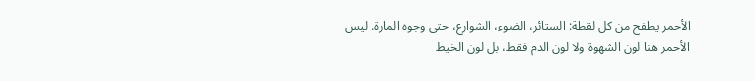الأحمر يطفح من كل لقطة: الستائر، الضوء، الشوارع، حتى وجوه المارة. ليس الأحمر هنا لون الشهوة ولا لون الدم فقط، بل لون الخيط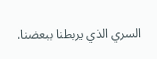السري الذي يربطنا ببعضنا.